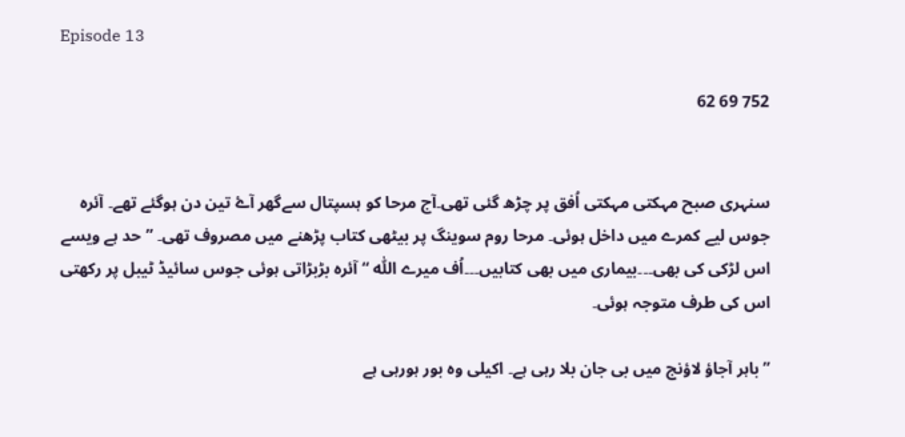Episode 13

752 69 62


سنہری صبح مہکتی مہکتی اُفق پر چڑھ گئی تھی۔آج مرحا کو ہسپتال سےگھر آۓ تین دن ہوگئے تھے۔ آئرہ جوس لیے کمرے میں داخل ہوئی۔ مرحا روم سوینگ پر بیٹھی کتاب پڑھنے میں مصروف تھی۔ ” حد ہے ویسے اس لڑکی کی بھی۔۔۔بیماری میں بھی کتابيں۔۔۔اُف میرے اللّٰه “ آئرہ بڑبڑاتی ہوئی جوس سائیڈ ٹیبل پر رکھتی اس کی طرف متوجہ ہوئی۔

”باہر آجاؤ لاؤنج میں بی جان بلا رہی ہے۔ اکیلی وہ بور ہورہی ہے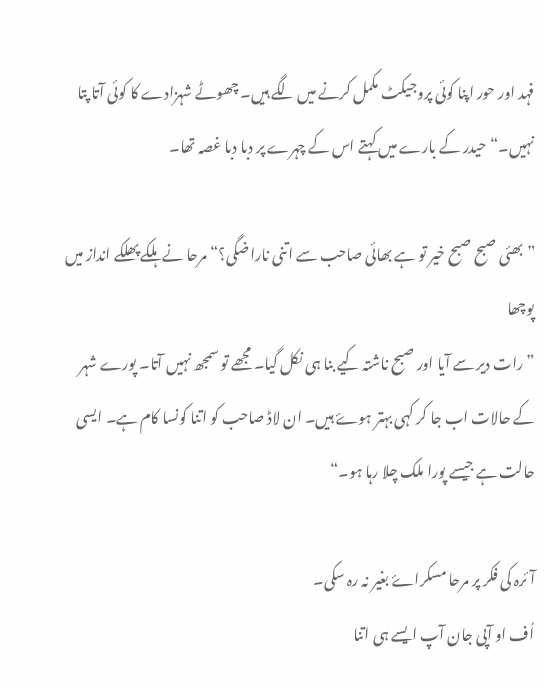فہد اور حور اپنا کوئی پروجيکٹ مکمل کرنے میں لگے ہیں۔ چھوٹے شہزادے کا کوئی آتا پتا نہیں۔“ حیدر کے بارے میں کہتے اس کے چہرے پر دبا دبا غصہ تھا۔

”بھئی صبح صبح خیر تو ہے بھائی صاحب سے اتنی ناراضگی؟“ مرحا نے ہلکے پھلکے انداز میں پوچھا
”رات دیر سے آیا اور صبح ناشتہ کیے بنا ہی نکل گیا۔ مجھے تو سمجھ نہیں آتا۔ پورے شہر کے حالات اب جا کر کہی بہتر ہوۓ ہیں۔ ان لاڈ صاحب کو اتنا کونسا کام ہے۔ ایسی حالت ہے جیسے پورا ملک چلا رہا ہو۔“

آئرہ کی فکر پر مرحا مسکراۓ بغیر نہ رہ سکی۔
اُف او آپی جان آپ ایسے ہی اتنا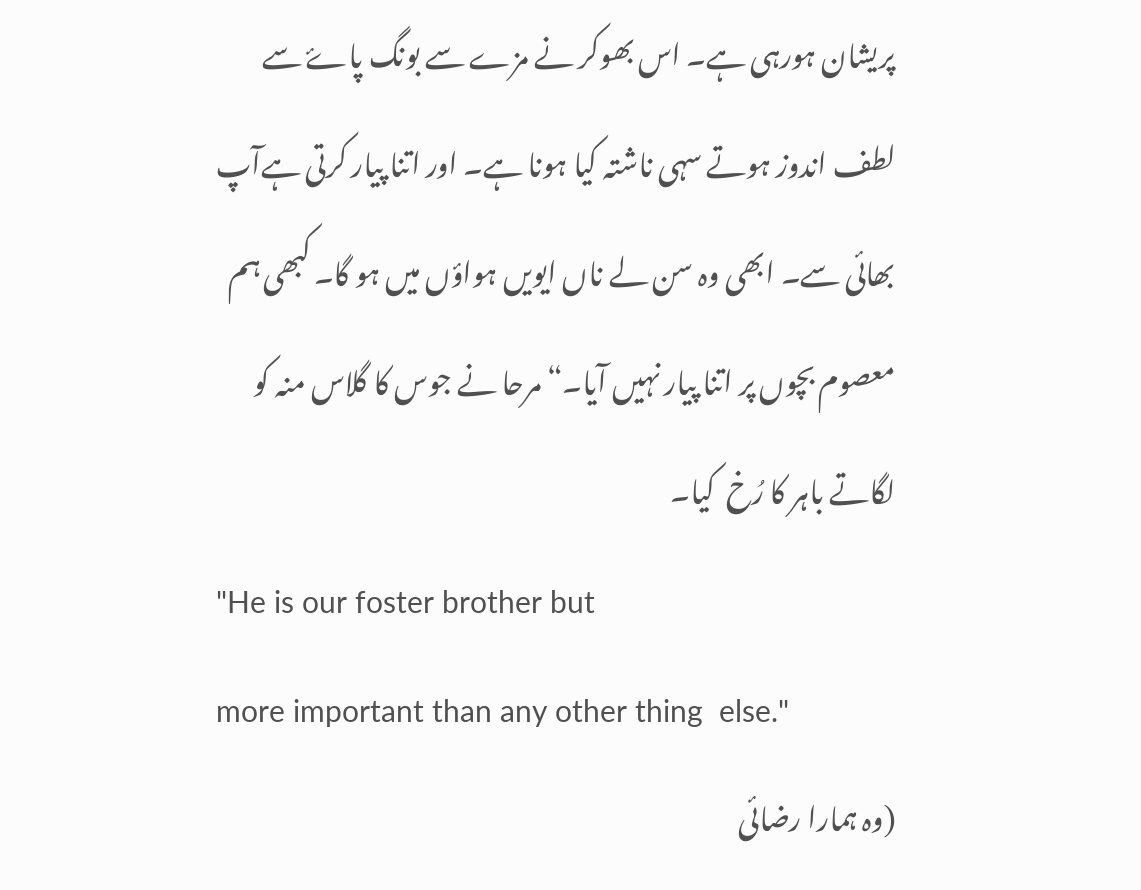پریشان ہورہی ہے۔ اس بھوکر نے مزے سے بونگ پاۓ سے لطف اندوز ہوتے سہی ناشتہ کیا ہونا ہے۔ اور اتنا پیار کرتی ہےآپ  بھائی سے۔ ابھی وہ سن لے ناں ایویں ہواؤں میں ہو گا۔ کبھی ہم معصوم بچوں پر اتنا پیار نہیں آیا۔“ مرحا نے جوس کا گلاس منہ کو لگاتے باہر کا رُخ  کیا۔
"He is our foster brother but
more important than any other thing  else."
(وہ ہمارا رضائی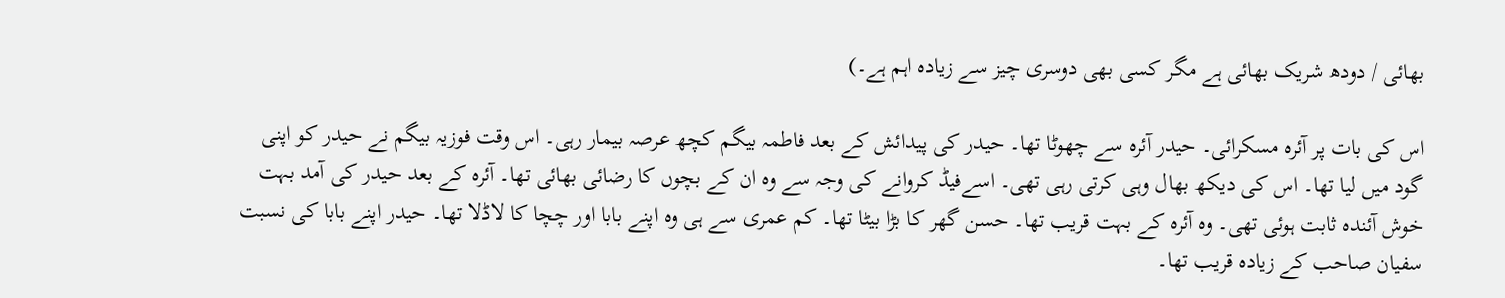بھائی / دودھ شریک بھائی ہے مگر کسی بھی دوسری چیز سے زیادہ اہم ہے۔)

اس کی بات پر آئرہ مسکرائی۔ حیدر آئرہ سے چھوٹا تھا۔ حیدر کی پیدائش کے بعد فاطمہ بیگم کچھ عرصہ بیمار رہی۔ اس وقت فوزیہ بیگم نے حیدر کو اپنی گود میں لیا تھا۔ اس کی دیکھ بھال وہی کرتی رہی تھی۔ اسےفیڈ کروانے کی وجہ سے وہ ان کے بچوں کا رضائی بھائی تھا۔ آئرہ کے بعد حیدر کی آمد بہت خوش آئندہ ثابت ہوئی تھی۔ وہ آئرہ کے بہت قریب تھا۔ حسن گھر کا بڑا بیٹا تھا۔ کم عمری سے ہی وہ اپنے بابا اور چچا کا لاڈلا تھا۔ حیدر اپنے بابا کی نسبت سفیان صاحب کے زیادہ قریب تھا۔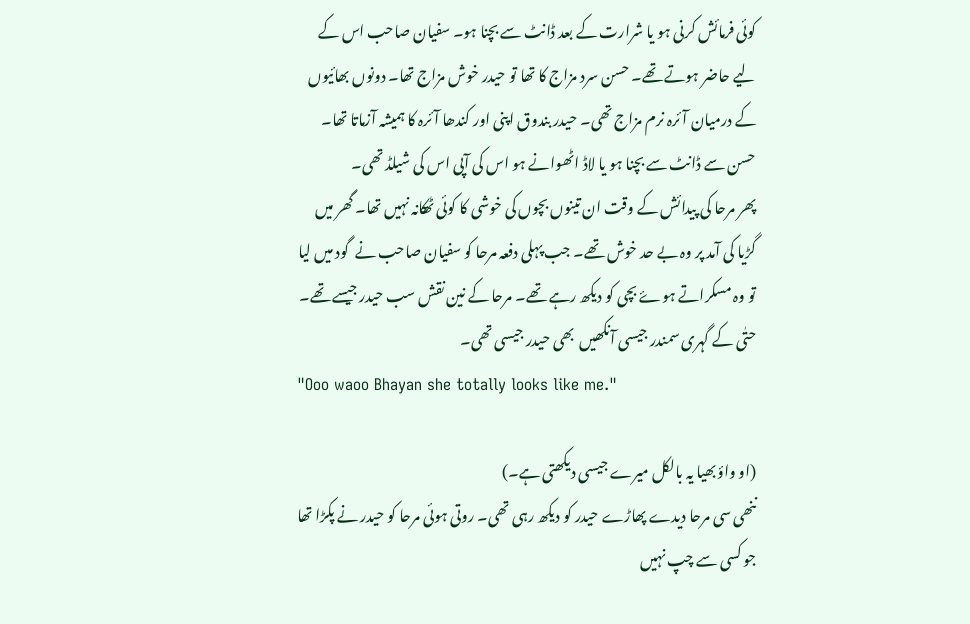کوئی فرمائش کرنی ہو یا شرارت کے بعد ڈانٹ سے بچنا ہو۔ سفیان صاحب اس کے لیے حاضر ہوتے تھے۔ حسن سرد مزاج کا تھا تو حیدر خوش مزاج تھا۔ دونوں بھائیوں کے درمیان آئرہ نرم مزاج تھی۔ حیدر بندوق اپنی اور کندھا آئرہ کا ہمیشہ آزماتا تھا۔ حسن سے ڈانٹ سے بچنا ہو یا لاڈ اٹھوانے ہو اس کی آپی اس کی شیلڈ تھی۔
پھر مرحا کی پیدائش کے وقت ان تینوں بچوں کی خوشی کا کوئی ٹھکانہ نہیں تھا۔ گھر میں گڑیا کی آمد پر وہ بے حد خوش تھے۔ جب پہلی دفعہ مرحا کو سفیان صاحب نے  گود میں لیا تو وہ مسکراتے ہوۓ بچی کو دیکھ رہے تھے۔ مرحا کے نین نقش سب حیدر جیسے تھے۔ حتٰی کے گہری سمندر جیسی آنکھیں  بھی حیدر جیسی تھی۔
"Ooo waoo Bhayan she totally looks like me."

(او واؤ بھیا یہ بالکل میرے جیسی دیکھتی ہے۔)
ننھی سی مرحا دیدے پھاڑے حیدر کو دیکھ رہی تھی۔ روتی ہوئی مرحا کو حیدر نے پکڑا تھا جو کسی سے چپ نہیں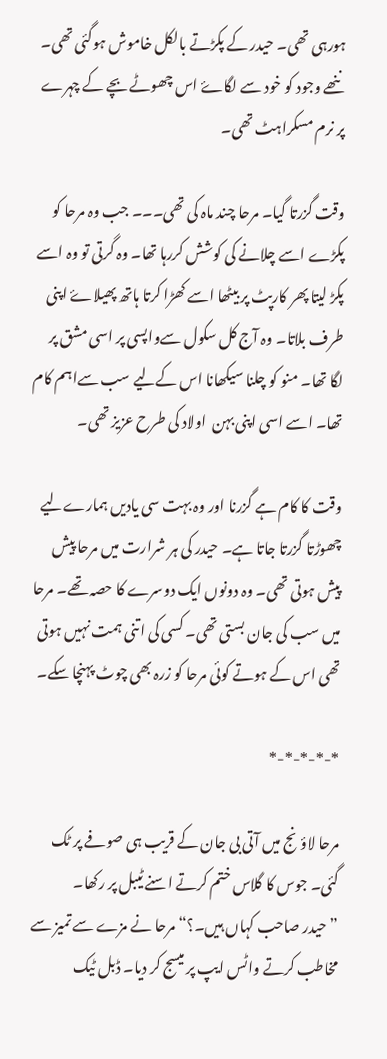ہورہی تھی۔ حیدر کے پکڑتے بالکل خاموش ہوگئی تھی۔ ننھے وجود کو خود سے لگاۓ اس چھوٹے بچے کے چہرے پر نرم مسکراہٹ تھی۔

وقت گزرتا گیا۔ مرحا چند ماہ کی تھی۔۔۔ جب وہ مرحا کو پکڑے اسے چلانے کی کوشش کررہا تھا۔ وہ گرتی تو وہ اسے پکڑ لیتا پھر کارپٹ پر بیٹھا اسے کھڑا کرتا ہاتھ پھیلاۓ اپنی طرف بلاتا۔ وہ آج کل سکول سےواپسی پر اسی مشق پر لگا تھا۔ منو کو چلنا سیکھانا اس کےلیے سب سےاہم کام تھا۔ اسے اسی اپنی بہن  اولاد کی طرح عزیز تھی۔

وقت کا کام ہے گزرنا اور وہ بہت سی یادیں ہمارےلیے چھوڑتا گزرتا جاتا ہے۔ حیدر کی ہر شرارت میں مرحا پیش پیش ہوتی تھی۔ وہ دونوں ایک دوسرے کا حصہ تھے۔ مرحا میں سب کی جان بستی تھی۔ کسی کی اتنی ہمت نہیں ہوتی تھی اس کے ہوتے کوئی مرحا کو زرہ بھی چوٹ پہنچا سکے۔

*-*-*-*-*

مرحا لاؤنج میں آتی بی جان کے قریب ہی صوفے پر ٹک گئی۔ جوس کا گلاس ختم کرتے اسنے ٹیبل پر رکھا۔
”حیدر صاحب کہاں ہیں۔؟“ مرحا نے مزے سے تمیز سے مخاطب کرتے واٹس ایپ پر میسج کر دیا۔ ڈبل ٹیک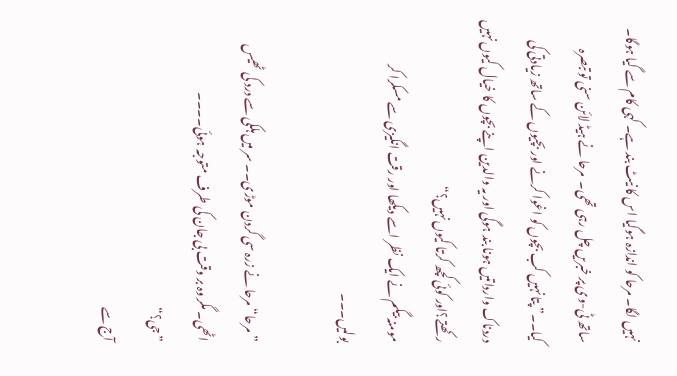نہیں لگا۔ مرحا کو اندازہ ہوگیا اس کا نیٹ بند ہے۔ کہی کام سے گیا ہوگا۔  ساتھ ٹی-وی پر خبریں چل رہی تھی۔  مرحا نے ہیڈ لائن سنی تو تبصرہ کیا۔۔” پتا نہیں کب بچوں کو اغوا کرنے اور بچیوں کے ساتھ زیادتی کی دردناک وارداتيں ہونا بند ہوگی اور یہ والدین اپنے بچوں کا خیال کیوں نہیں رکھتے؟اور کوئی کچھ کرتا کیوں نہیں؟“
مومنہ بیگم نے ایک نظر اسے دیکھا اور رقت انگیزی سے مسکرا کر بولیں۔۔۔

”مرحا“ مرحا نے زرہ سی گردن موڑی۔۔ سر میں ہلکی سے درد کی ٹھیس اٹھی۔ مگر وہ بر وقت بی جان کی طرف متوجہ ہوئی۔۔۔۔
”جی؟“
آج سے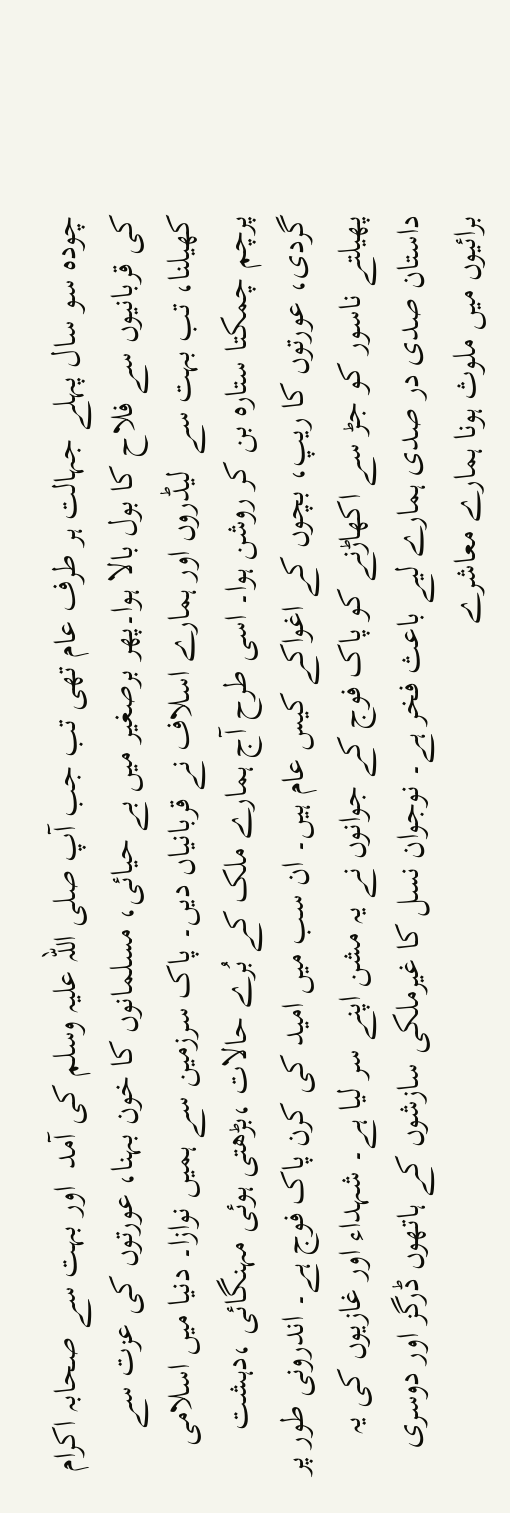چودہ سو سال پہلے جہالت ہر طرف عام تھی تب جب آپ صلی اللہ علیہ وسلم کی آمد  اور بہت سے صحابہ اکرام کی قربانیوں سے فلاح کا بول بالا ہوا۔پھر برصغیر میں بے حیائی، مسلمانوں کا خون بہنا، عورتوں کی عزت سے کھیلنا، تب بہت سے  لیڈروں اور ہمارے اسلاف نے قربانیاں دیں۔ پاک سرزمین سے ہمیں نوازا۔ دنیا میں اسلامی پرچم چمکتا ستارہ بن کر روشن ہوا۔ اسی طرح آج ہمارے ملک کے بُرے حالات ،بڑھتی ہوئی مہنگائی ،دہشت گردی، عورتوں کا ریپ، بچوں کے اغواکے کیس عام ہیں۔ ان سب میں امید کی کرن پاک فوج ہے۔ اندرونی طور پر پھیلتے ناسور کو جڑ سے اکھاڑنے کو پاک فوج کے جوانوں نے یہ مشن اپنے سر لیا ہے۔ شہداء اور غازیوں کی یہ داستان صدی در صدی ہمارے لیے باعث فخر ہے۔ نوجوان نسل کا غیرملکی سازشوں کے ہاتھوں ڈرگز اور دوسری برائیوں میں ملوث ہونا ہمارے معاشرے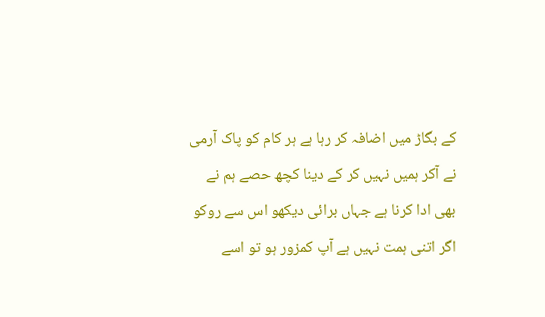کے بگاڑ میں اضافہ کر رہا ہے ہر کام کو پاک آرمی نے آکر ہمیں نہیں کر کے دینا کچھ حصے ہم نے بھی ادا کرنا ہے جہاں برائی دیکھو اس سے روکو اگر اتنی ہمت نہیں ہے آپ کمزور ہو تو اسے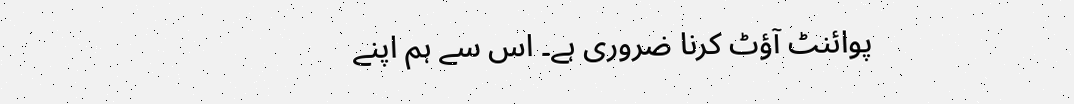پوائنٹ آؤٹ کرنا ضروری ہے۔ اس سے ہم اپنے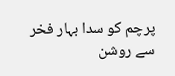پرچم کو سدا بہار فخر  سے روشن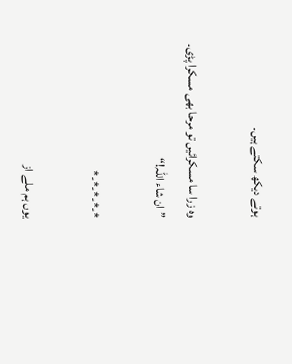ہوتے دیکھ سکتے ہیں۔

وہ زرا سا مسکرائیں تو مرحا بھی مسکرا پڑی۔
”ان شاء اللہ!“

*-*-*-*-*

یوں ہم ملے از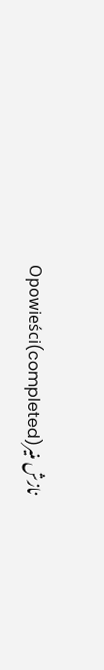نازش منیر(completed)Opowieści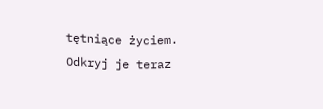tętniące życiem. Odkryj je teraz